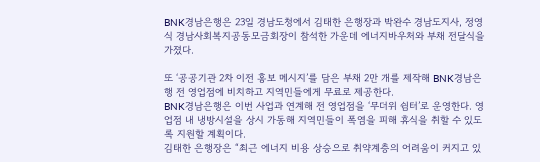BNK경남은행은 23일 경남도청에서 김태한 은행장과 박완수 경남도지사, 정영식 경남사회복지공동모금회장이 참석한 가운데 에너지바우처와 부채 전달식을 가졌다.

또 ‘공공기관 2차 이전 홍보 메시지’를 담은 부채 2만 개를 제작해 BNK경남은행 전 영업점에 비치하고 지역민들에게 무료로 제공한다.
BNK경남은행은 이번 사업과 연계해 전 영업점을 ‘무더위 쉼터’로 운영한다. 영업점 내 냉방시설을 상시 가동해 지역민들이 폭염을 피해 휴식을 취할 수 있도록 지원할 계획이다.
김태한 은행장은 “최근 에너지 비용 상승으로 취약계층의 어려움이 커지고 있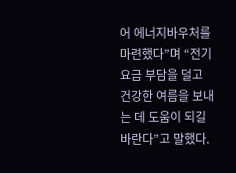어 에너지바우처를 마련했다”며 “전기요금 부담을 덜고 건강한 여름을 보내는 데 도움이 되길 바란다”고 말했다.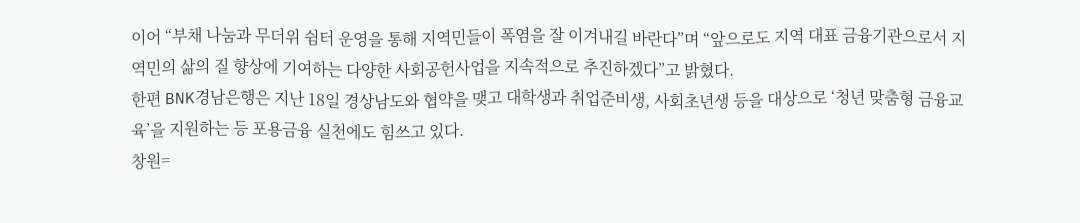이어 “부채 나눔과 무더위 쉼터 운영을 통해 지역민들이 폭염을 잘 이겨내길 바란다”며 “앞으로도 지역 대표 금융기관으로서 지역민의 삶의 질 향상에 기여하는 다양한 사회공헌사업을 지속적으로 추진하겠다”고 밝혔다.
한편 BNK경남은행은 지난 18일 경상남도와 협약을 맺고 대학생과 취업준비생, 사회초년생 등을 대상으로 ‘청년 맞춤형 금융교육’을 지원하는 등 포용금융 실천에도 힘쓰고 있다.
창원=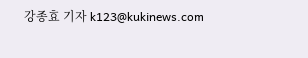강종효 기자 k123@kukinews.com